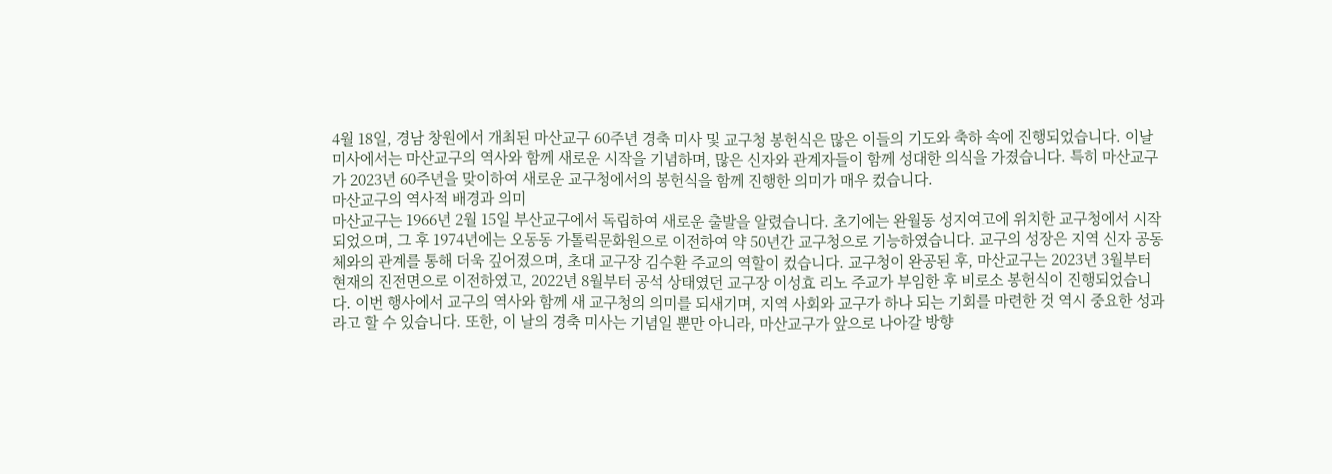4월 18일, 경남 창원에서 개최된 마산교구 60주년 경축 미사 및 교구청 봉헌식은 많은 이들의 기도와 축하 속에 진행되었습니다. 이날 미사에서는 마산교구의 역사와 함께 새로운 시작을 기념하며, 많은 신자와 관계자들이 함께 성대한 의식을 가졌습니다. 특히 마산교구가 2023년 60주년을 맞이하여 새로운 교구청에서의 봉헌식을 함께 진행한 의미가 매우 컸습니다.
마산교구의 역사적 배경과 의미
마산교구는 1966년 2월 15일 부산교구에서 독립하여 새로운 출발을 알렸습니다. 초기에는 완월동 성지여고에 위치한 교구청에서 시작되었으며, 그 후 1974년에는 오동동 가톨릭문화원으로 이전하여 약 50년간 교구청으로 기능하였습니다. 교구의 성장은 지역 신자 공동체와의 관계를 통해 더욱 깊어졌으며, 초대 교구장 김수환 주교의 역할이 컸습니다. 교구청이 완공된 후, 마산교구는 2023년 3월부터 현재의 진전면으로 이전하였고, 2022년 8월부터 공석 상태였던 교구장 이성효 리노 주교가 부임한 후 비로소 봉헌식이 진행되었습니다. 이번 행사에서 교구의 역사와 함께 새 교구청의 의미를 되새기며, 지역 사회와 교구가 하나 되는 기회를 마련한 것 역시 중요한 성과라고 할 수 있습니다. 또한, 이 날의 경축 미사는 기념일 뿐만 아니라, 마산교구가 앞으로 나아갈 방향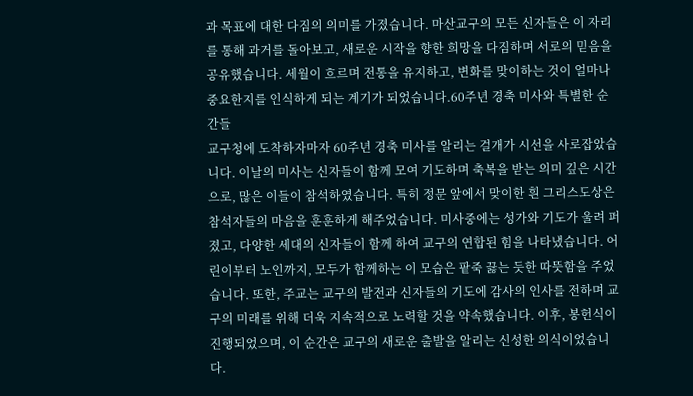과 목표에 대한 다짐의 의미를 가졌습니다. 마산교구의 모든 신자들은 이 자리를 통해 과거를 돌아보고, 새로운 시작을 향한 희망을 다짐하며 서로의 믿음을 공유했습니다. 세월이 흐르며 전통을 유지하고, 변화를 맞이하는 것이 얼마나 중요한지를 인식하게 되는 계기가 되었습니다.60주년 경축 미사와 특별한 순간들
교구청에 도착하자마자 60주년 경축 미사를 알리는 걸개가 시선을 사로잡았습니다. 이날의 미사는 신자들이 함께 모여 기도하며 축복을 받는 의미 깊은 시간으로, 많은 이들이 참석하였습니다. 특히 정문 앞에서 맞이한 흰 그리스도상은 참석자들의 마음을 훈훈하게 해주었습니다. 미사중에는 성가와 기도가 울려 퍼졌고, 다양한 세대의 신자들이 함께 하여 교구의 연합된 힘을 나타냈습니다. 어린이부터 노인까지, 모두가 함께하는 이 모습은 팥죽 끓는 듯한 따뜻함을 주었습니다. 또한, 주교는 교구의 발전과 신자들의 기도에 감사의 인사를 전하며 교구의 미래를 위해 더욱 지속적으로 노력할 것을 약속했습니다. 이후, 봉헌식이 진행되었으며, 이 순간은 교구의 새로운 출발을 알리는 신성한 의식이었습니다.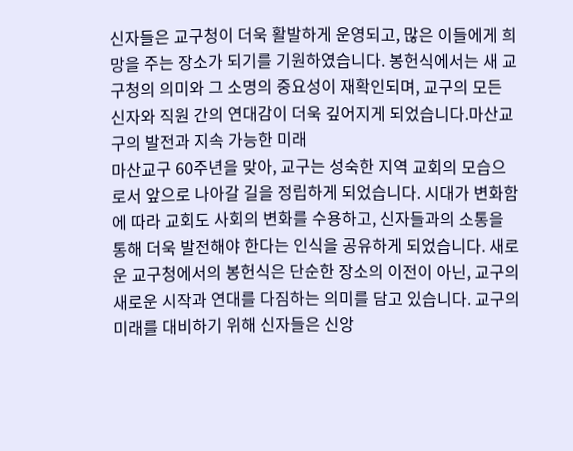신자들은 교구청이 더욱 활발하게 운영되고, 많은 이들에게 희망을 주는 장소가 되기를 기원하였습니다. 봉헌식에서는 새 교구청의 의미와 그 소명의 중요성이 재확인되며, 교구의 모든 신자와 직원 간의 연대감이 더욱 깊어지게 되었습니다.마산교구의 발전과 지속 가능한 미래
마산교구 60주년을 맞아, 교구는 성숙한 지역 교회의 모습으로서 앞으로 나아갈 길을 정립하게 되었습니다. 시대가 변화함에 따라 교회도 사회의 변화를 수용하고, 신자들과의 소통을 통해 더욱 발전해야 한다는 인식을 공유하게 되었습니다. 새로운 교구청에서의 봉헌식은 단순한 장소의 이전이 아닌, 교구의 새로운 시작과 연대를 다짐하는 의미를 담고 있습니다. 교구의 미래를 대비하기 위해 신자들은 신앙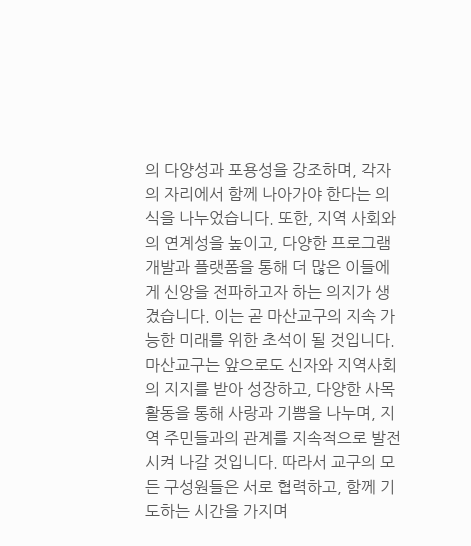의 다양성과 포용성을 강조하며, 각자의 자리에서 함께 나아가야 한다는 의식을 나누었습니다. 또한, 지역 사회와의 연계성을 높이고, 다양한 프로그램 개발과 플랫폼을 통해 더 많은 이들에게 신앙을 전파하고자 하는 의지가 생겼습니다. 이는 곧 마산교구의 지속 가능한 미래를 위한 초석이 될 것입니다. 마산교구는 앞으로도 신자와 지역사회의 지지를 받아 성장하고, 다양한 사목 활동을 통해 사랑과 기쁨을 나누며, 지역 주민들과의 관계를 지속적으로 발전시켜 나갈 것입니다. 따라서 교구의 모든 구성원들은 서로 협력하고, 함께 기도하는 시간을 가지며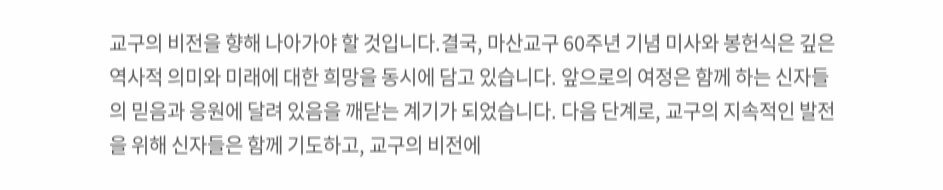교구의 비전을 향해 나아가야 할 것입니다.결국, 마산교구 60주년 기념 미사와 봉헌식은 깊은 역사적 의미와 미래에 대한 희망을 동시에 담고 있습니다. 앞으로의 여정은 함께 하는 신자들의 믿음과 응원에 달려 있음을 깨닫는 계기가 되었습니다. 다음 단계로, 교구의 지속적인 발전을 위해 신자들은 함께 기도하고, 교구의 비전에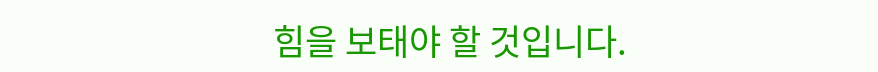힘을 보태야 할 것입니다.